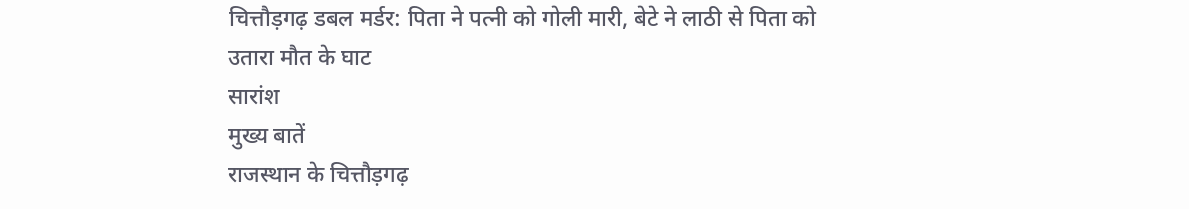चित्तौड़गढ़ डबल मर्डर: पिता ने पत्नी को गोली मारी, बेटे ने लाठी से पिता को उतारा मौत के घाट
सारांश
मुख्य बातें
राजस्थान के चित्तौड़गढ़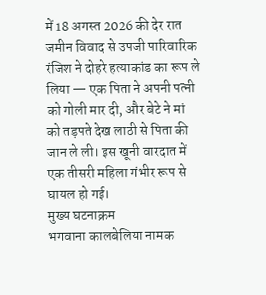में 18 अगस्त 2026 की देर रात जमीन विवाद से उपजी पारिवारिक रंजिश ने दोहरे हत्याकांड का रूप ले लिया — एक पिता ने अपनी पत्नी को गोली मार दी, और बेटे ने मां को तड़पते देख लाठी से पिता की जान ले ली। इस खूनी वारदात में एक तीसरी महिला गंभीर रूप से घायल हो गई।
मुख्य घटनाक्रम
भगवाना कालबेलिया नामक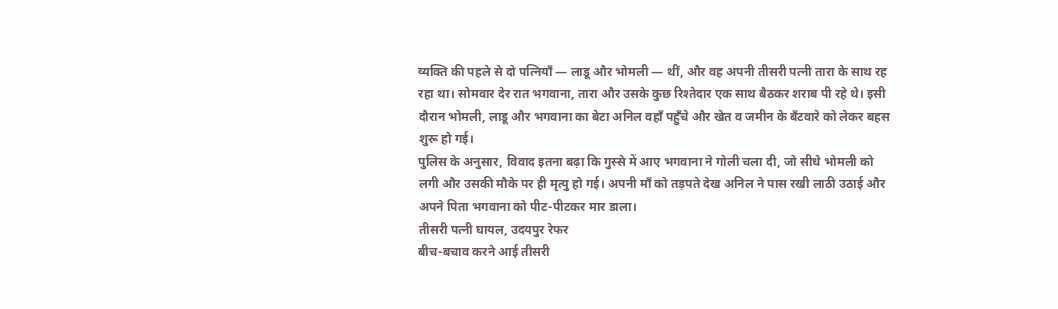व्यक्ति की पहले से दो पत्नियाँ — लाडू और भोमली — थीं, और वह अपनी तीसरी पत्नी तारा के साथ रह रहा था। सोमवार देर रात भगवाना, तारा और उसके कुछ रिश्तेदार एक साथ बैठकर शराब पी रहे थे। इसी दौरान भोमली, लाडू और भगवाना का बेटा अनिल वहाँ पहुँचे और खेत व जमीन के बँटवारे को लेकर बहस शुरू हो गई।
पुलिस के अनुसार, विवाद इतना बढ़ा कि गुस्से में आए भगवाना ने गोली चला दी, जो सीधे भोमली को लगी और उसकी मौके पर ही मृत्यु हो गई। अपनी माँ को तड़पते देख अनिल ने पास रखी लाठी उठाई और अपने पिता भगवाना को पीट-पीटकर मार डाला।
तीसरी पत्नी घायल, उदयपुर रेफर
बीच-बचाव करने आई तीसरी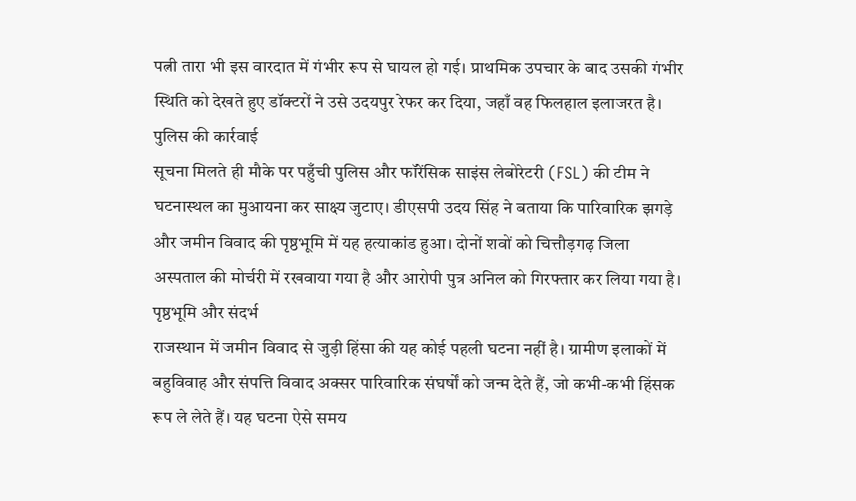पत्नी तारा भी इस वारदात में गंभीर रूप से घायल हो गई। प्राथमिक उपचार के बाद उसकी गंभीर स्थिति को देखते हुए डॉक्टरों ने उसे उदयपुर रेफर कर दिया, जहाँ वह फिलहाल इलाजरत है।
पुलिस की कार्रवाई
सूचना मिलते ही मौके पर पहुँची पुलिस और फॉरेंसिक साइंस लेबोरेटरी (FSL) की टीम ने घटनास्थल का मुआयना कर साक्ष्य जुटाए। डीएसपी उदय सिंह ने बताया कि पारिवारिक झगड़े और जमीन विवाद की पृष्ठभूमि में यह हत्याकांड हुआ। दोनों शवों को चित्तौड़गढ़ जिला अस्पताल की मोर्चरी में रखवाया गया है और आरोपी पुत्र अनिल को गिरफ्तार कर लिया गया है।
पृष्ठभूमि और संदर्भ
राजस्थान में जमीन विवाद से जुड़ी हिंसा की यह कोई पहली घटना नहीं है। ग्रामीण इलाकों में बहुविवाह और संपत्ति विवाद अक्सर पारिवारिक संघर्षों को जन्म देते हैं, जो कभी-कभी हिंसक रूप ले लेते हैं। यह घटना ऐसे समय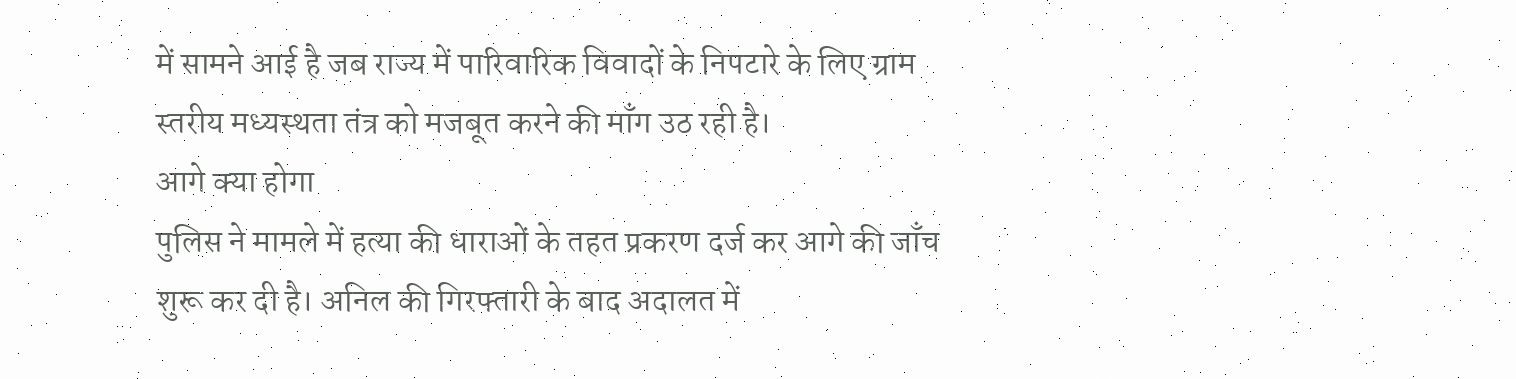में सामने आई है जब राज्य में पारिवारिक विवादों के निपटारे के लिए ग्राम स्तरीय मध्यस्थता तंत्र को मजबूत करने की माँग उठ रही है।
आगे क्या होगा
पुलिस ने मामले में हत्या की धाराओं के तहत प्रकरण दर्ज कर आगे की जाँच शुरू कर दी है। अनिल की गिरफ्तारी के बाद अदालत में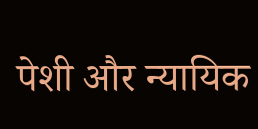पेशी और न्यायिक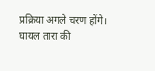प्रक्रिया अगले चरण होंगे। घायल तारा की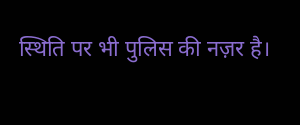स्थिति पर भी पुलिस की नज़र है।